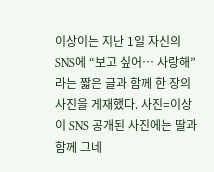이상이는 지난 1일 자신의 SNS에 “보고 싶어… 사랑해”라는 짧은 글과 함께 한 장의 사진을 게재했다. 사진=이상이 SNS 공개된 사진에는 딸과 함께 그네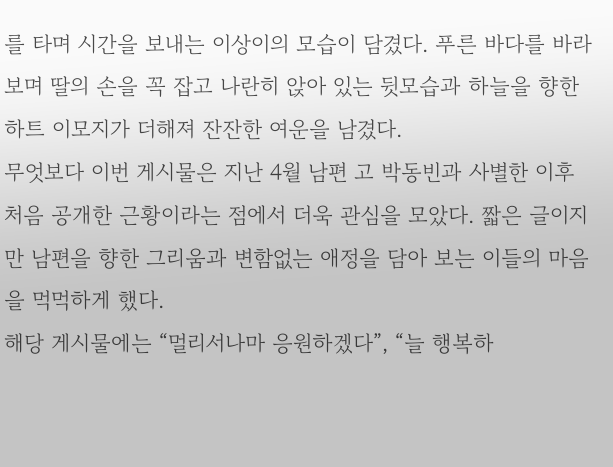를 타며 시간을 보내는 이상이의 모습이 담겼다. 푸른 바다를 바라보며 딸의 손을 꼭 잡고 나란히 앉아 있는 뒷모습과 하늘을 향한 하트 이모지가 더해져 잔잔한 여운을 남겼다.
무엇보다 이번 게시물은 지난 4월 남편 고 박동빈과 사별한 이후 처음 공개한 근황이라는 점에서 더욱 관심을 모았다. 짧은 글이지만 남편을 향한 그리움과 변함없는 애정을 담아 보는 이들의 마음을 먹먹하게 했다.
해당 게시물에는 “멀리서나마 응원하겠다”, “늘 행복하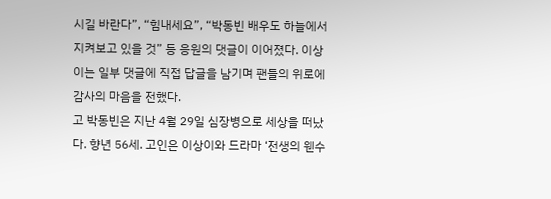시길 바란다”, “힘내세요”, “박동빈 배우도 하늘에서 지켜보고 있을 것” 등 응원의 댓글이 이어졌다. 이상이는 일부 댓글에 직접 답글을 남기며 팬들의 위로에 감사의 마음을 전했다.
고 박동빈은 지난 4월 29일 심장병으로 세상을 떠났다. 향년 56세. 고인은 이상이와 드라마 ‘전생의 웬수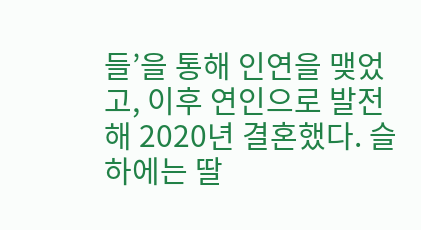들’을 통해 인연을 맺었고, 이후 연인으로 발전해 2020년 결혼했다. 슬하에는 딸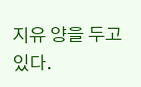지유 양을 두고 있다.